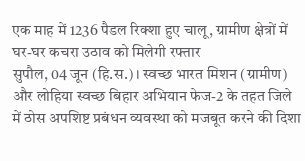एक माह में 1236 पैडल रिक्शा हुए चालू, ग्रामीण क्षेत्रों में घर-घर कचरा उठाव को मिलेगी रफ्तार
सुपौल, 04 जून (हि.स.)। स्वच्छ भारत मिशन (ग्रामीण) और लोहिया स्वच्छ बिहार अभियान फेज-2 के तहत जिले में ठोस अपशिष्ट प्रबंधन व्यवस्था को मजबूत करने की दिशा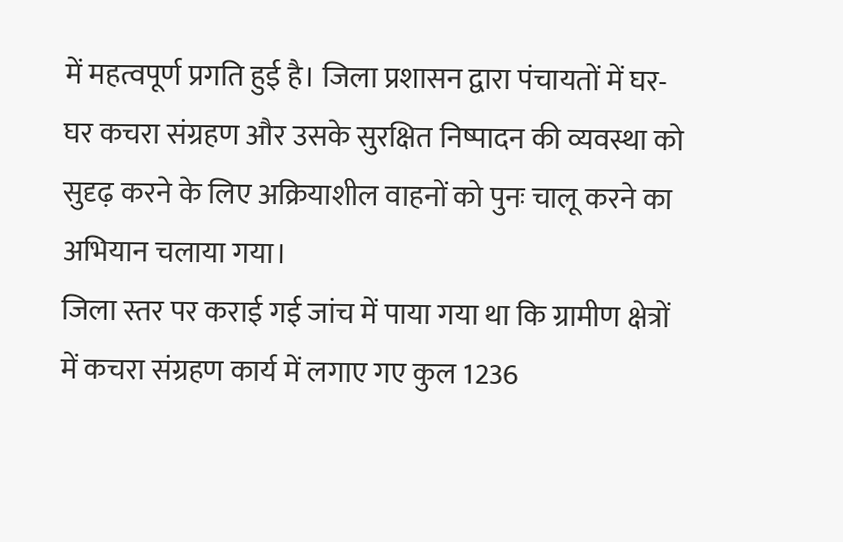में महत्वपूर्ण प्रगति हुई है। जिला प्रशासन द्वारा पंचायतों में घर-घर कचरा संग्रहण और उसके सुरक्षित निष्पादन की व्यवस्था को सुदृढ़ करने के लिए अक्रियाशील वाहनों को पुनः चालू करने का अभियान चलाया गया।
जिला स्तर पर कराई गई जांच में पाया गया था कि ग्रामीण क्षेत्रों में कचरा संग्रहण कार्य में लगाए गए कुल 1236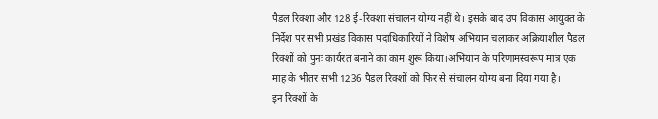पैडल रिक्शा और 128 ई-रिक्शा संचालन योग्य नहीं थे। इसके बाद उप विकास आयुक्त के निर्देश पर सभी प्रखंड विकास पदाधिकारियों ने विशेष अभियान चलाकर अक्रियाशील पैडल रिक्शों को पुनः कार्यरत बनाने का काम शुरू किया।अभियान के परिणामस्वरूप मात्र एक माह के भीतर सभी 1236 पैडल रिक्शों को फिर से संचालन योग्य बना दिया गया है।
इन रिक्शों के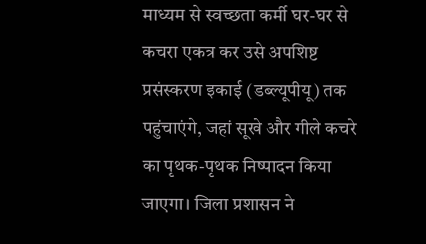माध्यम से स्वच्छता कर्मी घर-घर से कचरा एकत्र कर उसे अपशिष्ट प्रसंस्करण इकाई (डब्ल्यूपीयू) तक पहुंचाएंगे, जहां सूखे और गीले कचरे का पृथक-पृथक निष्पादन किया जाएगा। जिला प्रशासन ने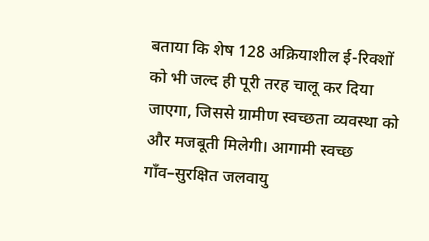बताया कि शेष 128 अक्रियाशील ई-रिक्शों को भी जल्द ही पूरी तरह चालू कर दिया जाएगा, जिससे ग्रामीण स्वच्छता व्यवस्था को और मजबूती मिलेगी। आगामी स्वच्छ गाँव–सुरक्षित जलवायु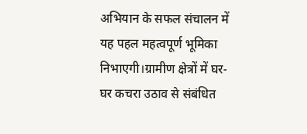अभियान के सफल संचालन में यह पहल महत्वपूर्ण भूमिका निभाएगी।ग्रामीण क्षेत्रों में घर-घर कचरा उठाव से संबंधित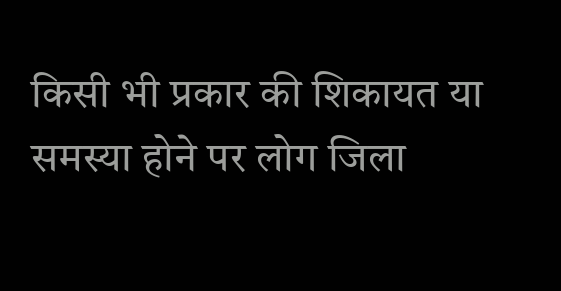किसी भी प्रकार की शिकायत या समस्या होने पर लोग जिला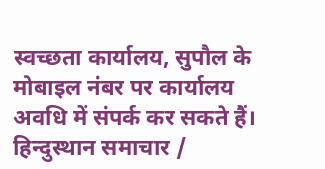स्वच्छता कार्यालय, सुपौल के मोबाइल नंबर पर कार्यालय अवधि में संपर्क कर सकते हैं।
हिन्दुस्थान समाचार /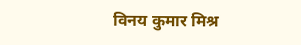विनय कुमार मिश्र